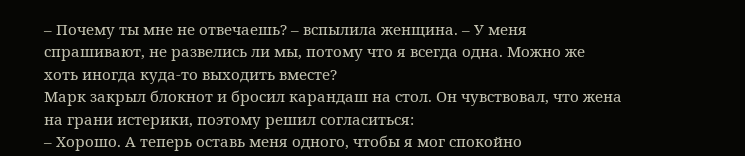– Почему ты мне не отвечаешь? – вспылила женщина. – У меня спрашивают, не развелись ли мы, потому что я всегда одна. Можно же хоть иногда куда-то выходить вместе?
Марк закрыл блокнот и бросил карандаш на стол. Он чувствовал, что жена на грани истерики, поэтому решил согласиться:
– Хорошо. А теперь оставь меня одного, чтобы я мог спокойно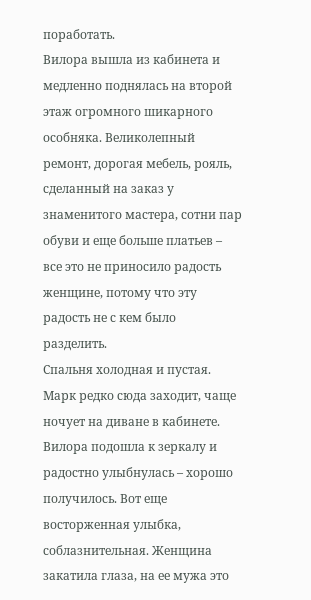поработать.
Вилора вышла из кабинета и медленно поднялась на второй этаж огромного шикарного особняка. Великолепный ремонт, дорогая мебель, рояль, сделанный на заказ у знаменитого мастера, сотни пар обуви и еще больше платьев – все это не приносило радость женщине, потому что эту радость не с кем было разделить.
Спальня холодная и пустая. Марк редко сюда заходит, чаще ночует на диване в кабинете. Вилора подошла к зеркалу и радостно улыбнулась – хорошо получилось. Вот еще восторженная улыбка, соблазнительная. Женщина закатила глаза, на ее мужа это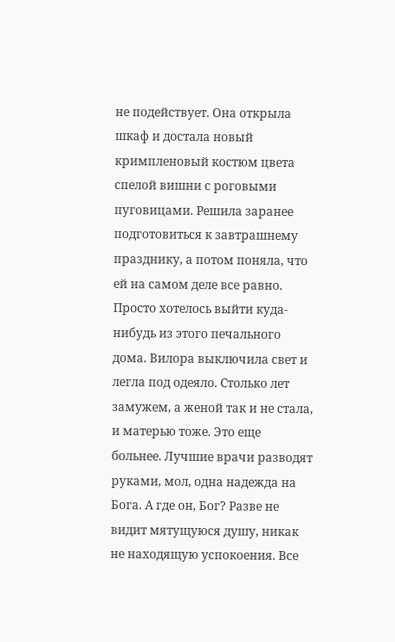не подействует. Она открыла шкаф и достала новый кримпленовый костюм цвета спелой вишни с роговыми пуговицами. Решила заранее подготовиться к завтрашнему празднику, а потом поняла, что ей на самом деле все равно. Просто хотелось выйти куда-нибудь из этого печального дома. Вилора выключила свет и легла под одеяло. Столько лет замужем, а женой так и не стала, и матерью тоже. Это еще больнее. Лучшие врачи разводят руками, мол, одна надежда на Бога. А где он, Бог? Разве не видит мятущуюся душу, никак не находящую успокоения. Все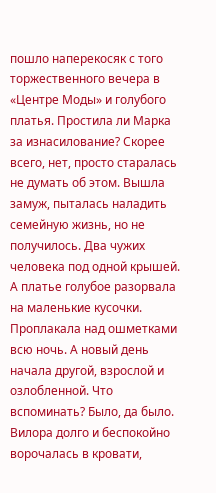пошло наперекосяк с того торжественного вечера в «Центре Моды» и голубого платья. Простила ли Марка за изнасилование? Скорее всего, нет, просто старалась не думать об этом. Вышла замуж, пыталась наладить семейную жизнь, но не получилось. Два чужих человека под одной крышей. А платье голубое разорвала на маленькие кусочки. Проплакала над ошметками всю ночь. А новый день начала другой, взрослой и озлобленной. Что вспоминать? Было, да было. Вилора долго и беспокойно ворочалась в кровати,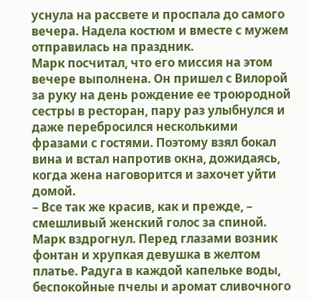уснула на рассвете и проспала до самого вечера. Надела костюм и вместе с мужем отправилась на праздник.
Марк посчитал, что его миссия на этом вечере выполнена. Он пришел с Вилорой за руку на день рождение ее троюродной сестры в ресторан, пару раз улыбнулся и даже перебросился несколькими фразами с гостями. Поэтому взял бокал вина и встал напротив окна, дожидаясь, когда жена наговорится и захочет уйти домой.
– Все так же красив, как и прежде, – смешливый женский голос за спиной.
Марк вздрогнул. Перед глазами возник фонтан и хрупкая девушка в желтом платье. Радуга в каждой капельке воды, беспокойные пчелы и аромат сливочного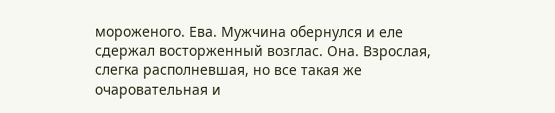мороженого. Ева. Мужчина обернулся и еле сдержал восторженный возглас. Она. Взрослая, слегка располневшая, но все такая же очаровательная и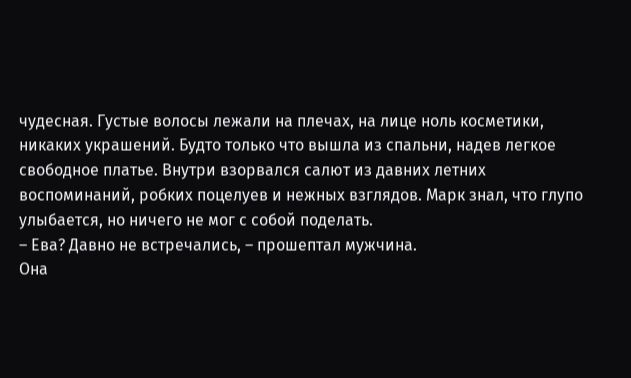чудесная. Густые волосы лежали на плечах, на лице ноль косметики, никаких украшений. Будто только что вышла из спальни, надев легкое свободное платье. Внутри взорвался салют из давних летних воспоминаний, робких поцелуев и нежных взглядов. Марк знал, что глупо улыбается, но ничего не мог с собой поделать.
– Ева? Давно не встречались, – прошептал мужчина.
Она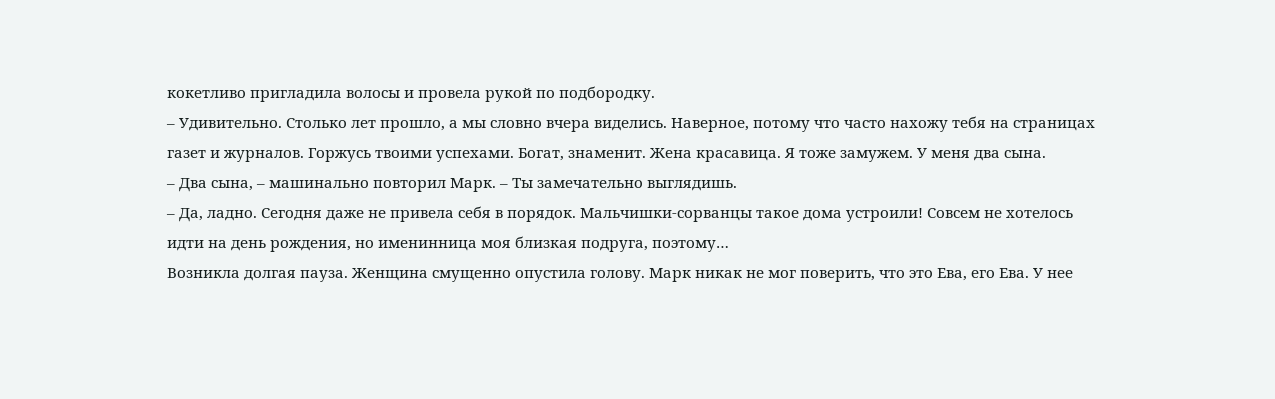кокетливо пригладила волосы и провела рукой по подбородку.
– Удивительно. Столько лет прошло, а мы словно вчера виделись. Наверное, потому что часто нахожу тебя на страницах газет и журналов. Горжусь твоими успехами. Богат, знаменит. Жена красавица. Я тоже замужем. У меня два сына.
– Два сына, – машинально повторил Марк. – Ты замечательно выглядишь.
– Да, ладно. Сегодня даже не привела себя в порядок. Мальчишки-сорванцы такое дома устроили! Совсем не хотелось идти на день рождения, но именинница моя близкая подруга, поэтому…
Возникла долгая пауза. Женщина смущенно опустила голову. Марк никак не мог поверить, что это Ева, его Ева. У нее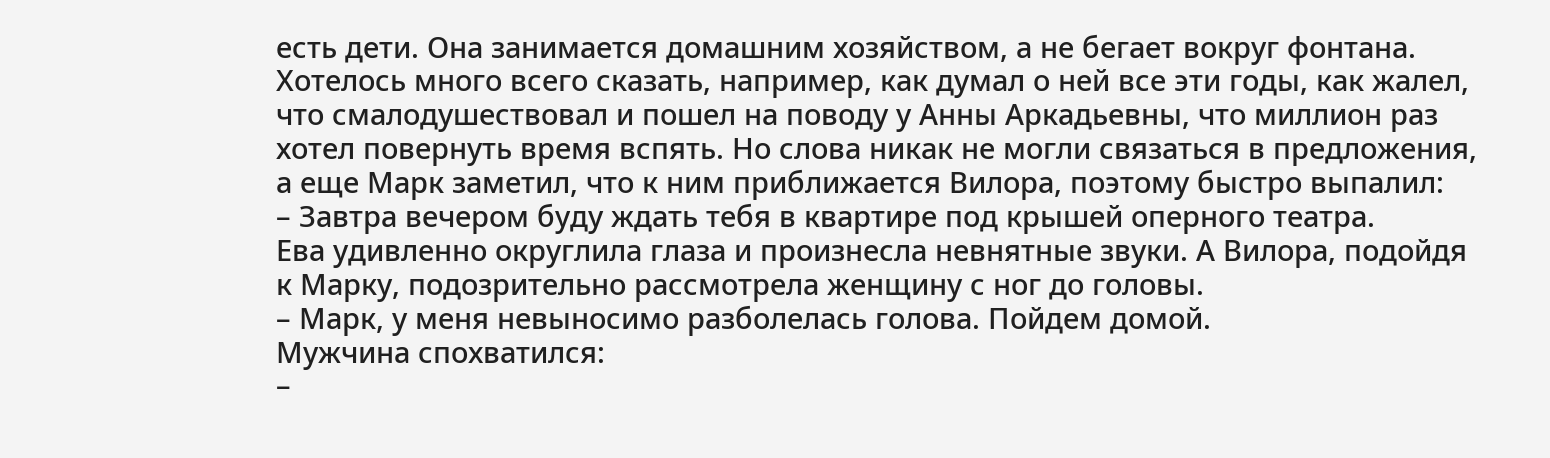есть дети. Она занимается домашним хозяйством, а не бегает вокруг фонтана. Хотелось много всего сказать, например, как думал о ней все эти годы, как жалел, что смалодушествовал и пошел на поводу у Анны Аркадьевны, что миллион раз хотел повернуть время вспять. Но слова никак не могли связаться в предложения, а еще Марк заметил, что к ним приближается Вилора, поэтому быстро выпалил:
– Завтра вечером буду ждать тебя в квартире под крышей оперного театра.
Ева удивленно округлила глаза и произнесла невнятные звуки. А Вилора, подойдя к Марку, подозрительно рассмотрела женщину с ног до головы.
– Марк, у меня невыносимо разболелась голова. Пойдем домой.
Мужчина спохватился:
–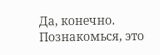Да, конечно. Познакомься, это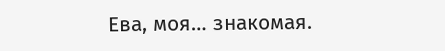Ева, моя… знакомая.